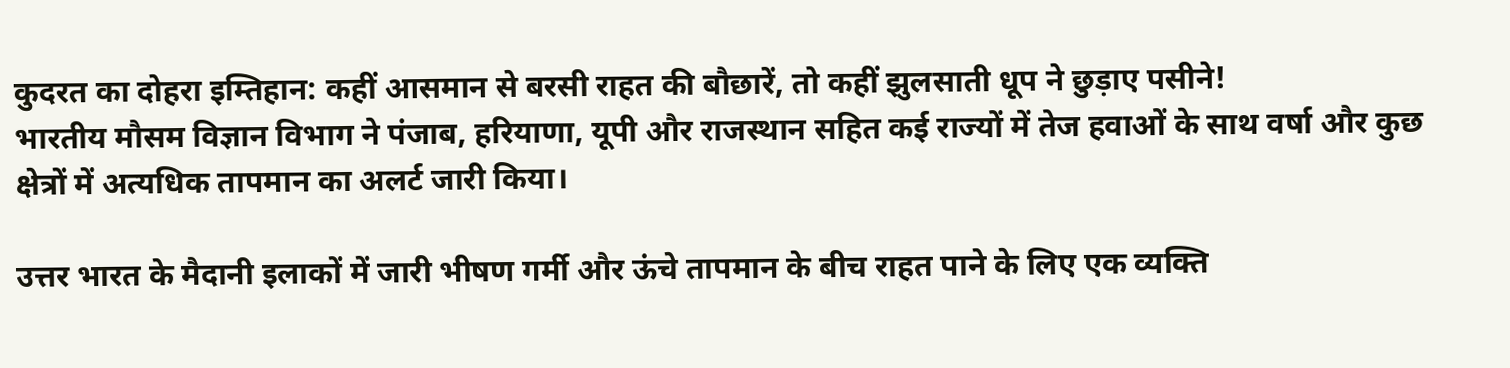कुदरत का दोहरा इम्तिहान: कहीं आसमान से बरसी राहत की बौछारें, तो कहीं झुलसाती धूप ने छुड़ाए पसीने!
भारतीय मौसम विज्ञान विभाग ने पंजाब, हरियाणा, यूपी और राजस्थान सहित कई राज्यों में तेज हवाओं के साथ वर्षा और कुछ क्षेत्रों में अत्यधिक तापमान का अलर्ट जारी किया।

उत्तर भारत के मैदानी इलाकों में जारी भीषण गर्मी और ऊंचे तापमान के बीच राहत पाने के लिए एक व्यक्ति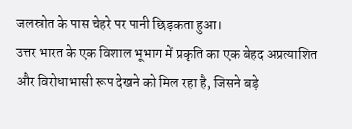जलस्रोत के पास चेहरे पर पानी छिड़कता हुआ।
उत्तर भारत के एक विशाल भूभाग में प्रकृति का एक बेहद अप्रत्याशित और विरोधाभासी रूप देखने को मिल रहा है, जिसने बड़े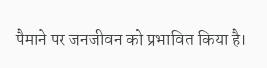पैमाने पर जनजीवन को प्रभावित किया है।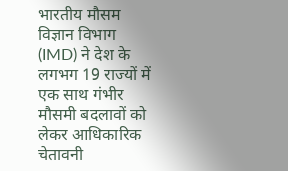भारतीय मौसम विज्ञान विभाग (IMD) ने देश के लगभग 19 राज्यों में एक साथ गंभीर मौसमी बदलावों को लेकर आधिकारिक चेतावनी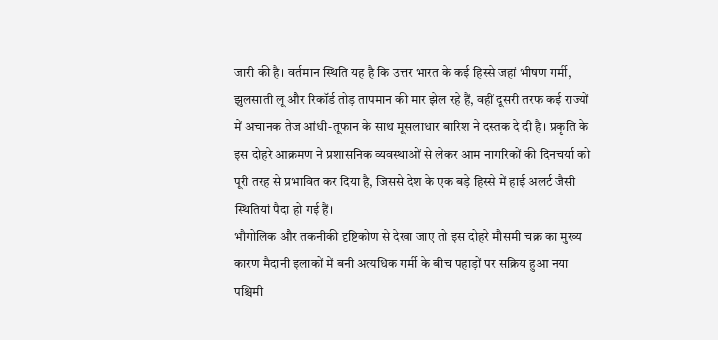जारी की है। वर्तमान स्थिति यह है कि उत्तर भारत के कई हिस्से जहां भीषण गर्मी, झुलसाती लू और रिकॉर्ड तोड़ तापमान की मार झेल रहे हैं, वहीं दूसरी तरफ कई राज्यों में अचानक तेज आंधी-तूफान के साथ मूसलाधार बारिश ने दस्तक दे दी है। प्रकृति के इस दोहरे आक्रमण ने प्रशासनिक व्यवस्थाओं से लेकर आम नागरिकों की दिनचर्या को पूरी तरह से प्रभावित कर दिया है, जिससे देश के एक बड़े हिस्से में हाई अलर्ट जैसी स्थितियां पैदा हो गई हैं।
भौगोलिक और तकनीकी दृष्टिकोण से देखा जाए तो इस दोहरे मौसमी चक्र का मुख्य कारण मैदानी इलाकों में बनी अत्यधिक गर्मी के बीच पहाड़ों पर सक्रिय हुआ नया पश्चिमी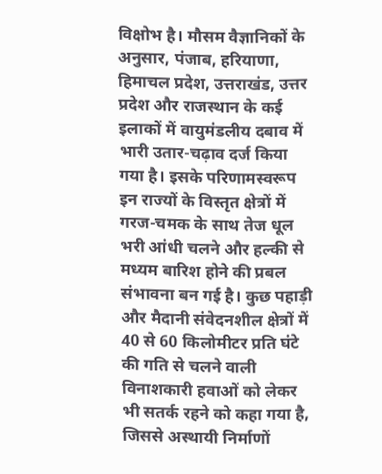विक्षोभ है। मौसम वैज्ञानिकों के अनुसार, पंजाब, हरियाणा, हिमाचल प्रदेश, उत्तराखंड, उत्तर प्रदेश और राजस्थान के कई इलाकों में वायुमंडलीय दबाव में भारी उतार-चढ़ाव दर्ज किया गया है। इसके परिणामस्वरूप इन राज्यों के विस्तृत क्षेत्रों में गरज-चमक के साथ तेज धूल भरी आंधी चलने और हल्की से मध्यम बारिश होने की प्रबल संभावना बन गई है। कुछ पहाड़ी और मैदानी संवेदनशील क्षेत्रों में 40 से 60 किलोमीटर प्रति घंटे की गति से चलने वाली विनाशकारी हवाओं को लेकर भी सतर्क रहने को कहा गया है, जिससे अस्थायी निर्माणों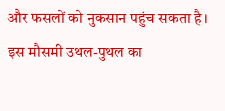और फसलों को नुकसान पहुंच सकता है।
इस मौसमी उथल-पुथल का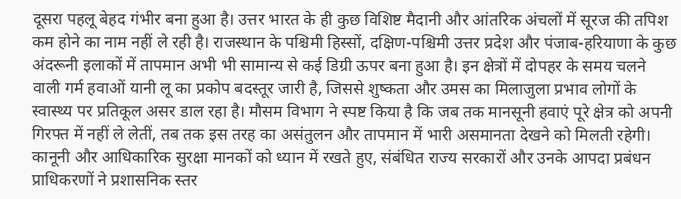दूसरा पहलू बेहद गंभीर बना हुआ है। उत्तर भारत के ही कुछ विशिष्ट मैदानी और आंतरिक अंचलों में सूरज की तपिश कम होने का नाम नहीं ले रही है। राजस्थान के पश्चिमी हिस्सों, दक्षिण-पश्चिमी उत्तर प्रदेश और पंजाब-हरियाणा के कुछ अंदरूनी इलाकों में तापमान अभी भी सामान्य से कई डिग्री ऊपर बना हुआ है। इन क्षेत्रों में दोपहर के समय चलने वाली गर्म हवाओं यानी लू का प्रकोप बदस्तूर जारी है, जिससे शुष्कता और उमस का मिलाजुला प्रभाव लोगों के स्वास्थ्य पर प्रतिकूल असर डाल रहा है। मौसम विभाग ने स्पष्ट किया है कि जब तक मानसूनी हवाएं पूरे क्षेत्र को अपनी गिरफ्त में नहीं ले लेतीं, तब तक इस तरह का असंतुलन और तापमान में भारी असमानता देखने को मिलती रहेगी।
कानूनी और आधिकारिक सुरक्षा मानकों को ध्यान में रखते हुए, संबंधित राज्य सरकारों और उनके आपदा प्रबंधन प्राधिकरणों ने प्रशासनिक स्तर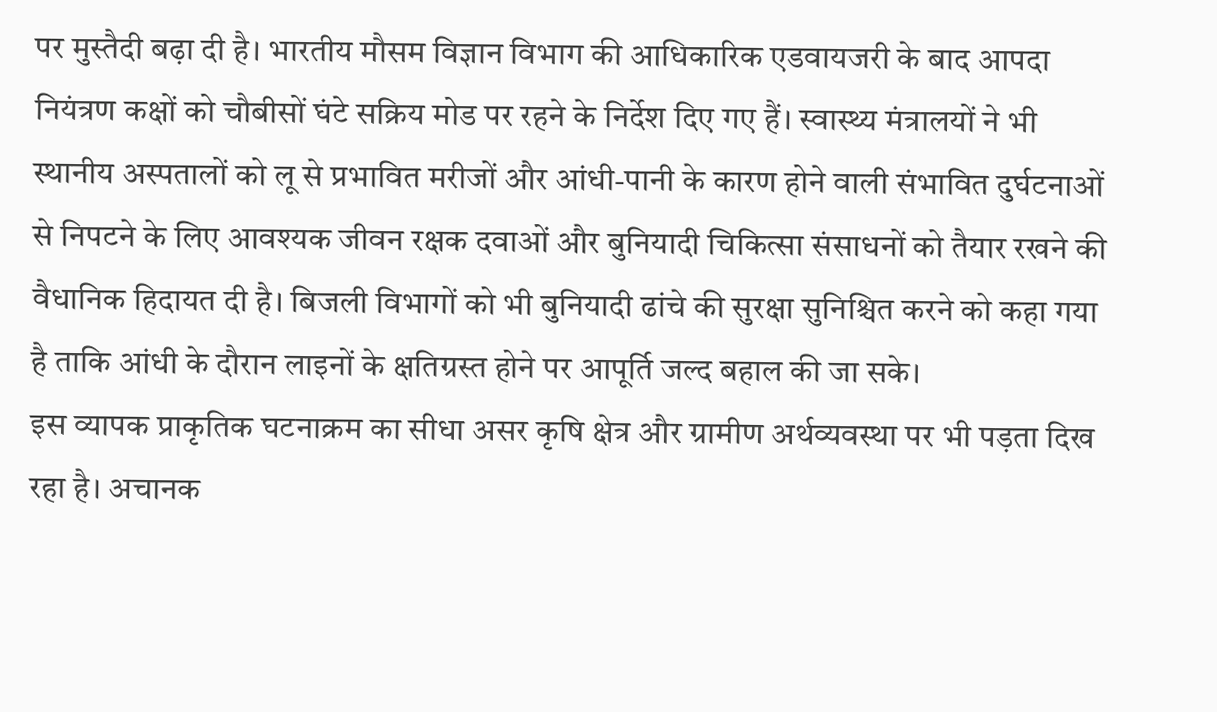पर मुस्तैदी बढ़ा दी है। भारतीय मौसम विज्ञान विभाग की आधिकारिक एडवायजरी के बाद आपदा नियंत्रण कक्षों को चौबीसों घंटे सक्रिय मोड पर रहने के निर्देश दिए गए हैं। स्वास्थ्य मंत्रालयों ने भी स्थानीय अस्पतालों को लू से प्रभावित मरीजों और आंधी-पानी के कारण होने वाली संभावित दुर्घटनाओं से निपटने के लिए आवश्यक जीवन रक्षक दवाओं और बुनियादी चिकित्सा संसाधनों को तैयार रखने की वैधानिक हिदायत दी है। बिजली विभागों को भी बुनियादी ढांचे की सुरक्षा सुनिश्चित करने को कहा गया है ताकि आंधी के दौरान लाइनों के क्षतिग्रस्त होने पर आपूर्ति जल्द बहाल की जा सके।
इस व्यापक प्राकृतिक घटनाक्रम का सीधा असर कृषि क्षेत्र और ग्रामीण अर्थव्यवस्था पर भी पड़ता दिख रहा है। अचानक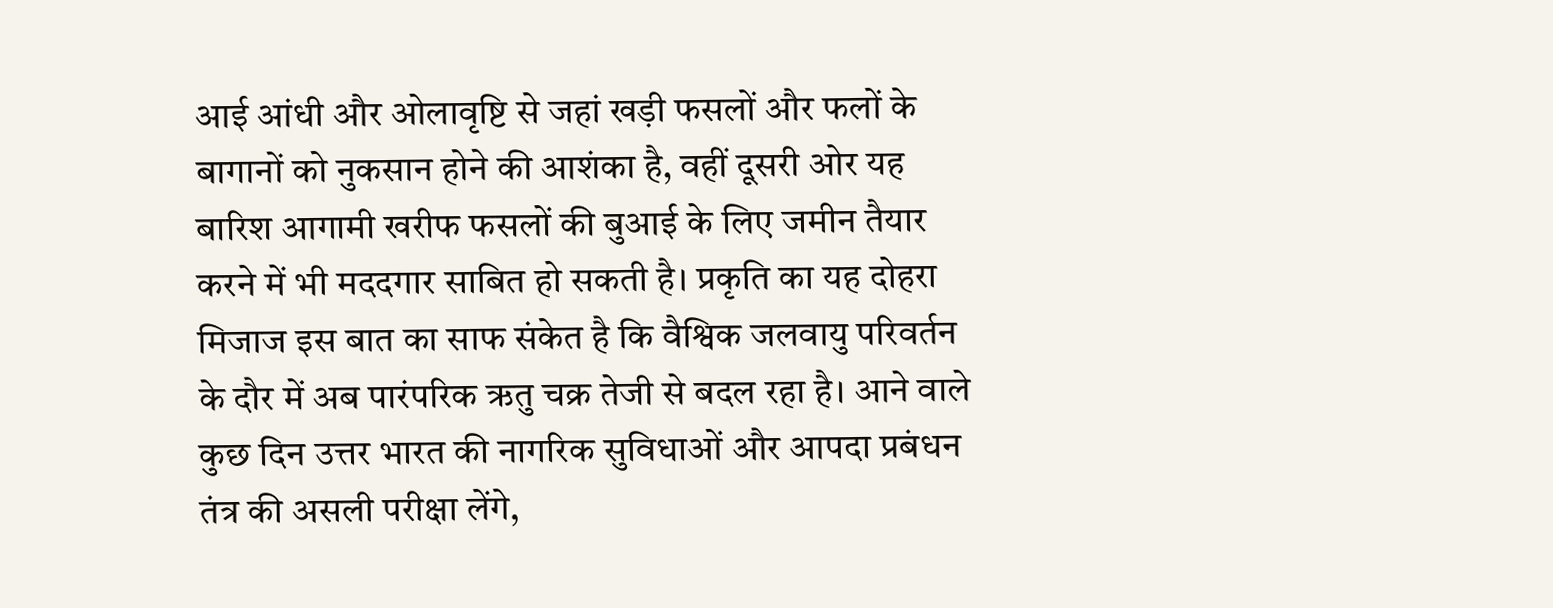आई आंधी और ओलावृष्टि से जहां खड़ी फसलों और फलों के बागानों को नुकसान होने की आशंका है, वहीं दूसरी ओर यह बारिश आगामी खरीफ फसलों की बुआई के लिए जमीन तैयार करने में भी मददगार साबित हो सकती है। प्रकृति का यह दोहरा मिजाज इस बात का साफ संकेत है कि वैश्विक जलवायु परिवर्तन के दौर में अब पारंपरिक ऋतु चक्र तेजी से बदल रहा है। आने वाले कुछ दिन उत्तर भारत की नागरिक सुविधाओं और आपदा प्रबंधन तंत्र की असली परीक्षा लेंगे,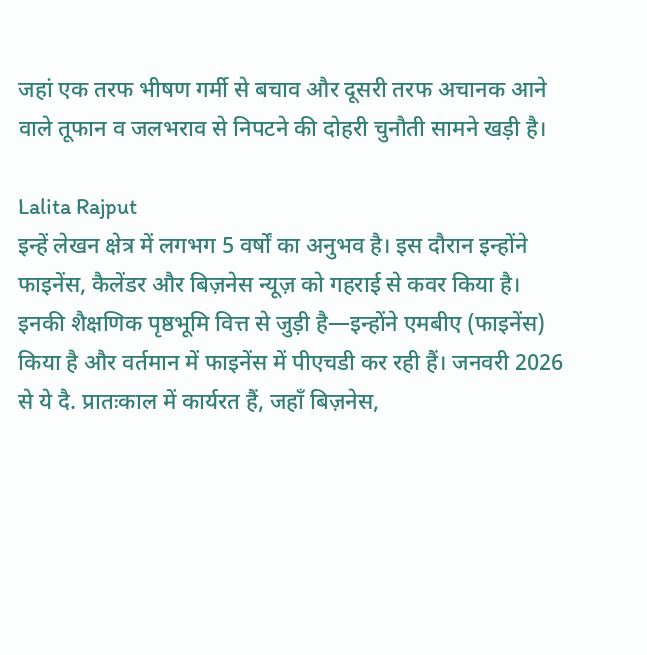जहां एक तरफ भीषण गर्मी से बचाव और दूसरी तरफ अचानक आने वाले तूफान व जलभराव से निपटने की दोहरी चुनौती सामने खड़ी है।

Lalita Rajput
इन्हें लेखन क्षेत्र में लगभग 5 वर्षों का अनुभव है। इस दौरान इन्होंने फाइनेंस, कैलेंडर और बिज़नेस न्यूज़ को गहराई से कवर किया है। इनकी शैक्षणिक पृष्ठभूमि वित्त से जुड़ी है—इन्होंने एमबीए (फाइनेंस) किया है और वर्तमान में फाइनेंस में पीएचडी कर रही हैं। जनवरी 2026 से ये दै. प्रातःकाल में कार्यरत हैं, जहाँ बिज़नेस,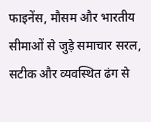फाइनेंस, मौसम और भारतीय सीमाओं से जुड़े समाचार सरल, सटीक और व्यवस्थित ढंग से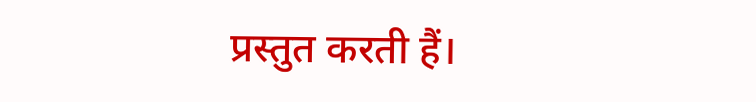प्रस्तुत करती हैं।